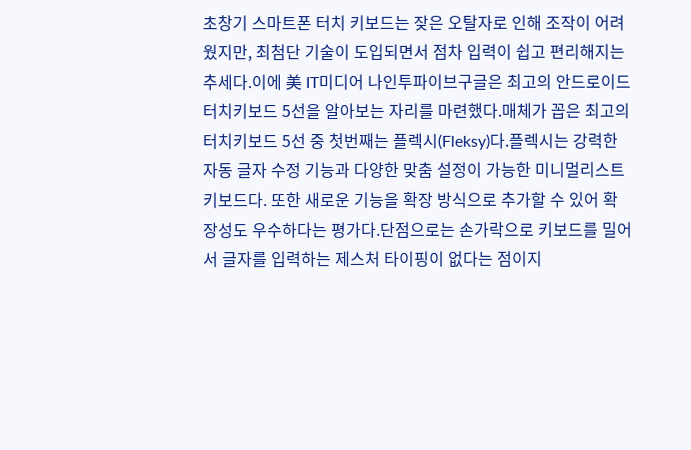초창기 스마트폰 터치 키보드는 잦은 오탈자로 인해 조작이 어려웠지만, 최첨단 기술이 도입되면서 점차 입력이 쉽고 편리해지는 추세다.이에 美 IT미디어 나인투파이브구글은 최고의 안드로이드 터치키보드 5선을 알아보는 자리를 마련했다.매체가 꼽은 최고의 터치키보드 5선 중 첫번째는 플렉시(Fleksy)다.플렉시는 강력한 자동 글자 수정 기능과 다양한 맞춤 설정이 가능한 미니멀리스트 키보드다. 또한 새로운 기능을 확장 방식으로 추가할 수 있어 확장성도 우수하다는 평가다.단점으로는 손가락으로 키보드를 밀어서 글자를 입력하는 제스처 타이핑이 없다는 점이지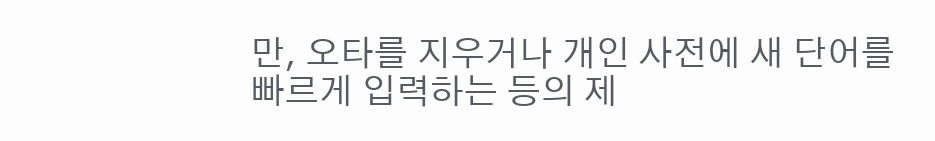만, 오타를 지우거나 개인 사전에 새 단어를 빠르게 입력하는 등의 제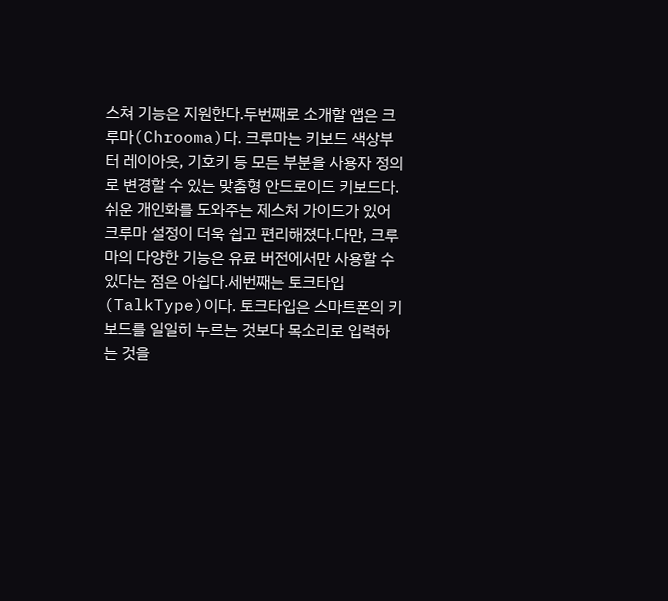스쳐 기능은 지원한다.두번째로 소개할 앱은 크루마(Chrooma)다. 크루마는 키보드 색상부터 레이아웃, 기호키 등 모든 부분을 사용자 정의로 변경할 수 있는 맞춤형 안드로이드 키보드다. 쉬운 개인화를 도와주는 제스처 가이드가 있어 크루마 설정이 더욱 쉽고 편리해졌다.다만, 크루마의 다양한 기능은 유료 버전에서만 사용할 수 있다는 점은 아쉽다.세번째는 토크타입(TalkType)이다. 토크타입은 스마트폰의 키보드를 일일히 누르는 것보다 목소리로 입력하는 것을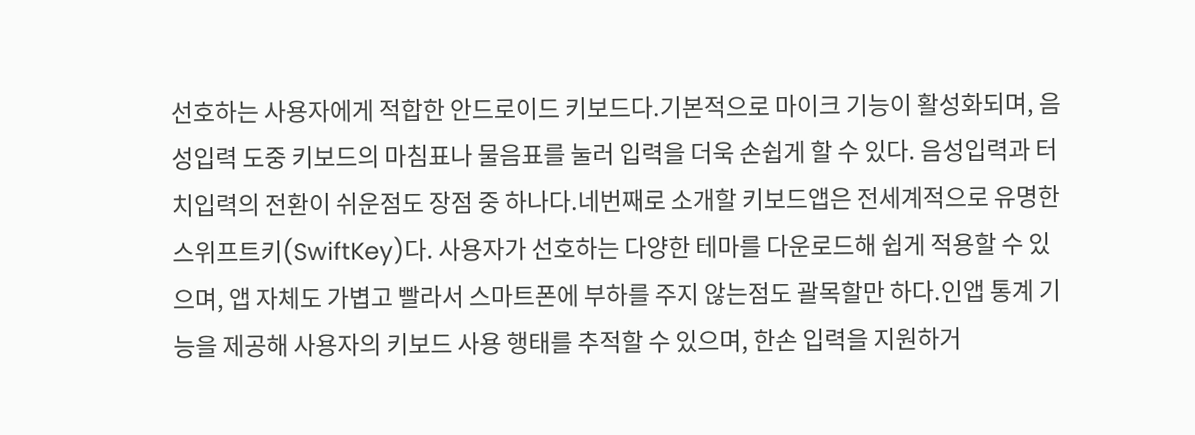선호하는 사용자에게 적합한 안드로이드 키보드다.기본적으로 마이크 기능이 활성화되며, 음성입력 도중 키보드의 마침표나 물음표를 눌러 입력을 더욱 손쉽게 할 수 있다. 음성입력과 터치입력의 전환이 쉬운점도 장점 중 하나다.네번째로 소개할 키보드앱은 전세계적으로 유명한 스위프트키(SwiftKey)다. 사용자가 선호하는 다양한 테마를 다운로드해 쉽게 적용할 수 있으며, 앱 자체도 가볍고 빨라서 스마트폰에 부하를 주지 않는점도 괄목할만 하다.인앱 통계 기능을 제공해 사용자의 키보드 사용 행태를 추적할 수 있으며, 한손 입력을 지원하거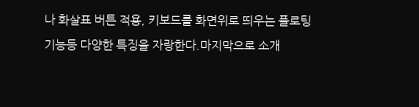나 화살표 버튼 적용, 키보드를 화면위로 띄우는 플로팅 기능등 다양한 특징을 자랑한다.마지막으로 소개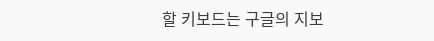할 키보드는 구글의 지보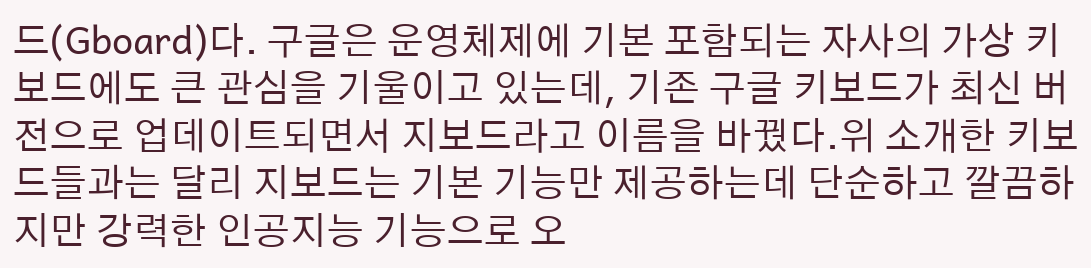드(Gboard)다. 구글은 운영체제에 기본 포함되는 자사의 가상 키보드에도 큰 관심을 기울이고 있는데, 기존 구글 키보드가 최신 버전으로 업데이트되면서 지보드라고 이름을 바꿨다.위 소개한 키보드들과는 달리 지보드는 기본 기능만 제공하는데 단순하고 깔끔하지만 강력한 인공지능 기능으로 오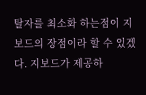탈자를 최소화 하는점이 지보드의 장점이라 할 수 있겠다. 지보드가 제공하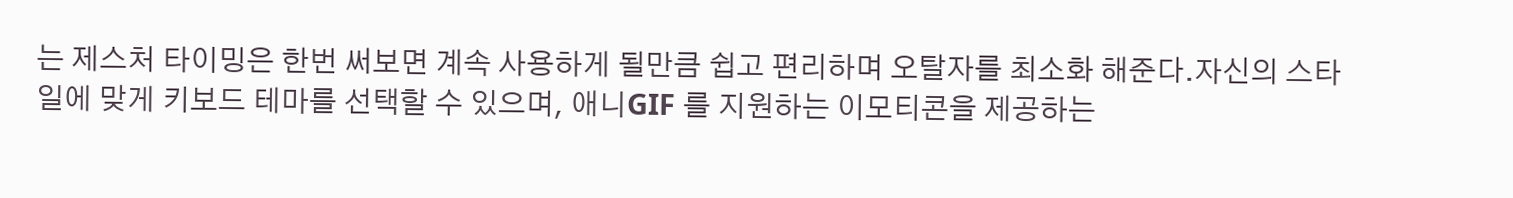는 제스처 타이밍은 한번 써보면 계속 사용하게 될만큼 쉽고 편리하며 오탈자를 최소화 해준다.자신의 스타일에 맞게 키보드 테마를 선택할 수 있으며, 애니GIF 를 지원하는 이모티콘을 제공하는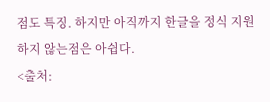점도 특징. 하지만 아직까지 한글을 정식 지원하지 않는점은 아쉽다.
<출처: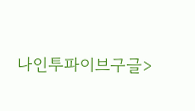나인투파이브구글>